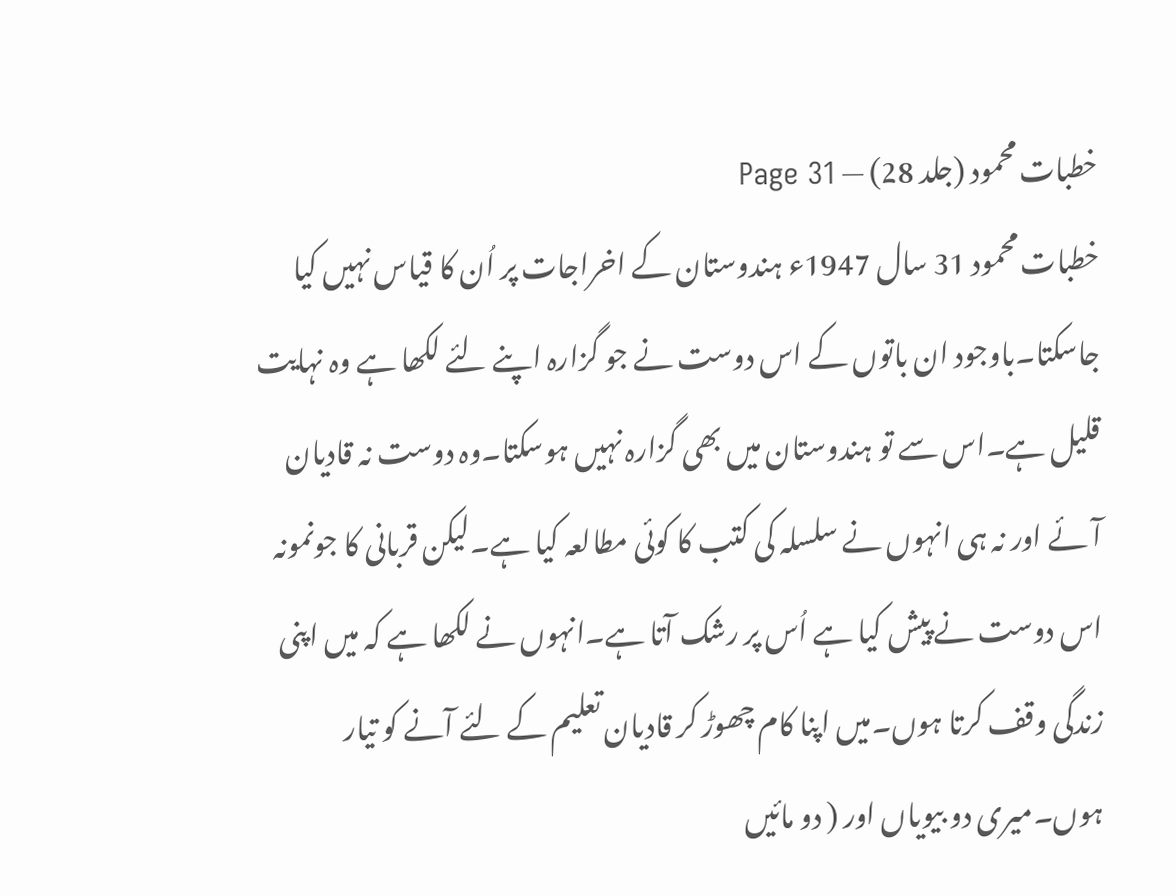خطبات محمود (جلد 28) — Page 31
خطبات محمود 31 سال 1947ء ہندوستان کے اخراجات پر اُن کا قیاس نہیں کیا جاسکتا۔باوجود ان باتوں کے اس دوست نے جو گزارہ اپنے لئے لکھا ہے وہ نہایت قلیل ہے۔اس سے تو ہندوستان میں بھی گزارہ نہیں ہوسکتا۔وہ دوست نہ قادیان آئے اور نہ ہی انہوں نے سلسلہ کی کتب کا کوئی مطالعہ کیا ہے۔لیکن قربانی کا جونمونہ اس دوست نے پیش کیا ہے اُس پر رشک آتا ہے۔انہوں نے لکھا ہے کہ میں اپنی زندگی وقف کرتا ہوں۔میں اپنا کام چھوڑ کر قادیان تعلیم کے لئے آنے کو تیار ہوں۔میری دو بیویاں اور ( دو مائیں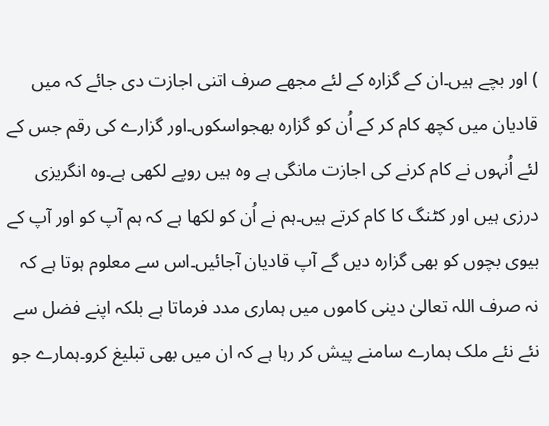) اور بچے ہیں۔ان کے گزارہ کے لئے مجھے صرف اتنی اجازت دی جائے کہ میں قادیان میں کچھ کام کر کے اُن کو گزارہ بھجواسکوں۔اور گزارے کی رقم جس کے لئے اُنہوں نے کام کرنے کی اجازت مانگی ہے وہ ہیں روپے لکھی ہے۔وہ انگریزی درزی ہیں اور کٹنگ کا کام کرتے ہیں۔ہم نے اُن کو لکھا ہے کہ ہم آپ کو اور آپ کے بیوی بچوں کو بھی گزارہ دیں گے آپ قادیان آجائیں۔اس سے معلوم ہوتا ہے کہ نہ صرف اللہ تعالیٰ دینی کاموں میں ہماری مدد فرماتا ہے بلکہ اپنے فضل سے نئے نئے ملک ہمارے سامنے پیش کر رہا ہے کہ ان میں بھی تبلیغ کرو۔ہمارے جو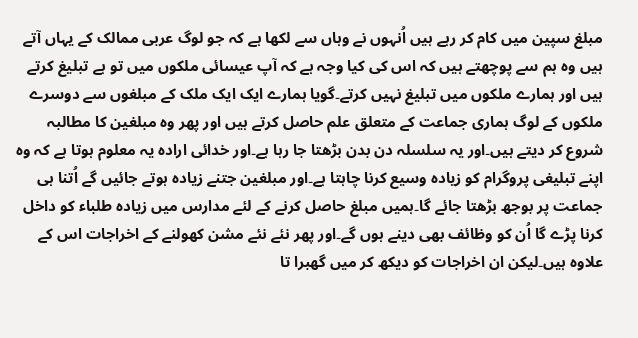مبلغ سپین میں کام کر رہے ہیں اُنہوں نے وہاں سے لکھا ہے کہ جو لوگ عربی ممالک کے یہاں آتے ہیں وہ ہم سے پوچھتے ہیں کہ اس کی کیا وجہ ہے کہ آپ عیسائی ملکوں میں تو ہے تبلیغ کرتے ہیں اور ہمارے ملکوں میں تبلیغ نہیں کرتے۔گویا ہمارے ایک ایک ملک کے مبلغوں سے دوسرے ملکوں کے لوگ ہماری جماعت کے متعلق علم حاصل کرتے ہیں اور پھر وہ مبلغین کا مطالبہ شروع کر دیتے ہیں۔اور یہ سلسلہ دن بدن بڑھتا جا رہا ہے۔اور خدائی ارادہ یہ معلوم ہوتا ہے کہ وہ اپنے تبلیغی پروگرام کو زیادہ وسیع کرنا چاہتا ہے۔اور مبلغین جتنے زیادہ ہوتے جائیں گے اُتنا ہی جماعت پر بوجھ بڑھتا جائے گا۔ہمیں مبلغ حاصل کرنے کے لئے مدارس میں زیادہ طلباء کو داخل کرنا پڑے گا اُن کو وظائف بھی دینے ہوں گے۔اور پھر نئے نئے مشن کھولنے کے اخراجات اس کے علاوہ ہیں۔لیکن ان اخراجات کو دیکھ کر میں گھبرا تا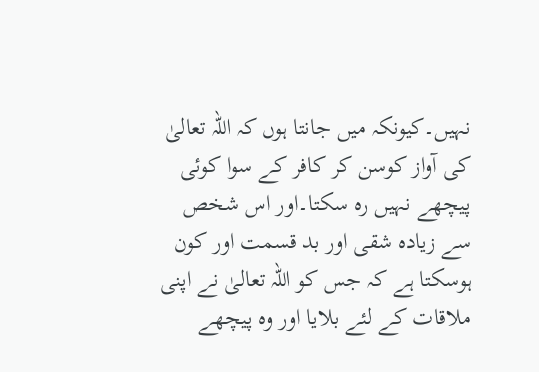نہیں۔کیونکہ میں جانتا ہوں کہ اللہ تعالیٰ کی آواز کوسن کر کافر کے سوا کوئی پیچھے نہیں رہ سکتا۔اور اس شخص سے زیادہ شقی اور بد قسمت اور کون ہوسکتا ہے کہ جس کو اللہ تعالیٰ نے اپنی ملاقات کے لئے بلایا اور وہ پیچھے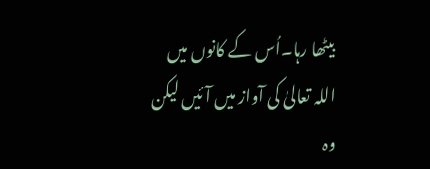بیٹھا رہا۔اُس کے کانوں میں اللہ تعالیٰ کی آواز میں آئیں لیکن وہ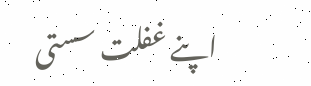اپنے غفلت سستی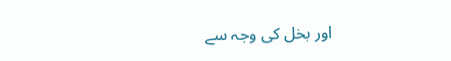اور بخل کی وجہ سے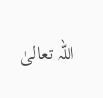اللہ تعالیٰ